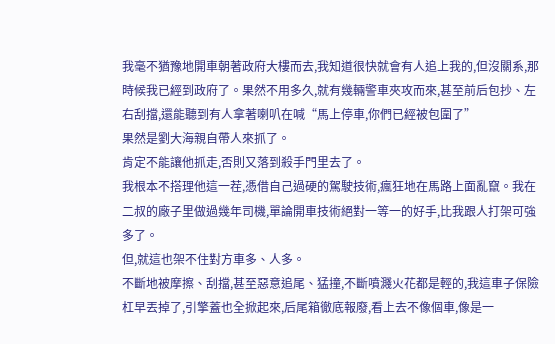我毫不猶豫地開車朝著政府大樓而去,我知道很快就會有人追上我的,但沒關系,那時候我已經到政府了。果然不用多久,就有幾輛警車夾攻而來,甚至前后包抄、左右刮擋,還能聽到有人拿著喇叭在喊“馬上停車,你們已經被包圍了”
果然是劉大海親自帶人來抓了。
肯定不能讓他抓走,否則又落到殺手門里去了。
我根本不搭理他這一茬,憑借自己過硬的駕駛技術,瘋狂地在馬路上面亂竄。我在二叔的廠子里做過幾年司機,單論開車技術絕對一等一的好手,比我跟人打架可強多了。
但,就這也架不住對方車多、人多。
不斷地被摩擦、刮擋,甚至惡意追尾、猛撞,不斷噴濺火花都是輕的,我這車子保險杠早丟掉了,引擎蓋也全掀起來,后尾箱徹底報廢,看上去不像個車,像是一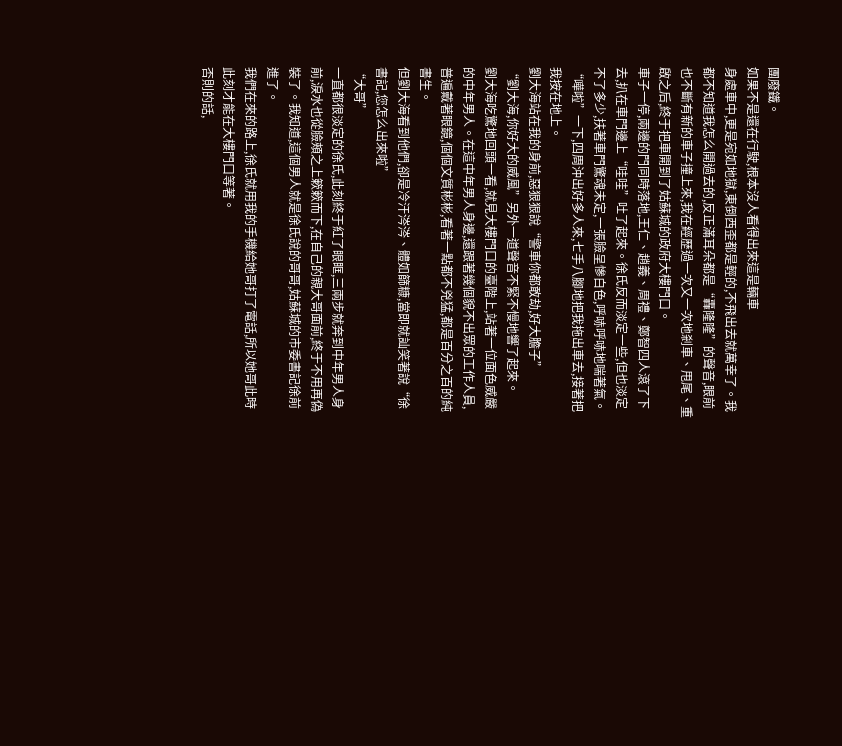團廢鐵。
如果不是還在行駛,根本沒人看得出來這是輛車
身處車中,更是宛如地獄,東倒西歪都是輕的,不飛出去就萬幸了。我都不知道我怎么開過去的,反正滿耳朵都是“轟隆隆”的聲音,眼前也不斷有新的車子撞上來,我在經歷過一次又一次地剎車、甩尾、重啟之后,終于把車開到了姑蘇城的政府大樓門口。
車子一停,兩邊的門同時落地,王仁、趙義、周禮、鄭智四人滾了下去,扒在車門邊上“哇哇”吐了起來。徐氏反而淡定一些,但也淡定不了多少,扶著車門驚魂未定,一張臉呈慘白色,呼哧呼哧地喘著氣。
“嘩啦”一下,四周沖出好多人來,七手八腳地把我拖出車去,接著把我按在地上。
劉大海站在我的身前,惡狠狠說“警車你都敢劫,好大膽子”
“劉大海,你好大的威風”另外一道聲音不緊不慢地響了起來。
劉大海吃驚地回頭一看,就見大樓門口的臺階上,站著一位面色威嚴的中年男人。在這中年男人身邊,還跟著幾個貌不出眾的工作人員,普遍戴著眼鏡,個個文質彬彬,看著一點都不兇猛,都是百分之百的純書生。
但劉大海看到他們,卻是冷汗涔涔、體如篩糠,當即就訕笑著說“徐書記,您怎么出來啦”
“大哥”
一直都很淡定的徐氏,此刻終于紅了眼眶,三兩步就奔到中年男人身前,淚水也從臉頰之上簌簌而下,在自己的親大哥面前,終于不用再偽裝了。我知道,這個男人就是徐氏說的哥哥,姑蘇城的市委書記徐前進了。
我們在來的路上,徐氏就用我的手機給她哥打了電話,所以她哥此時此刻才能在大樓門口等著。
否則的話,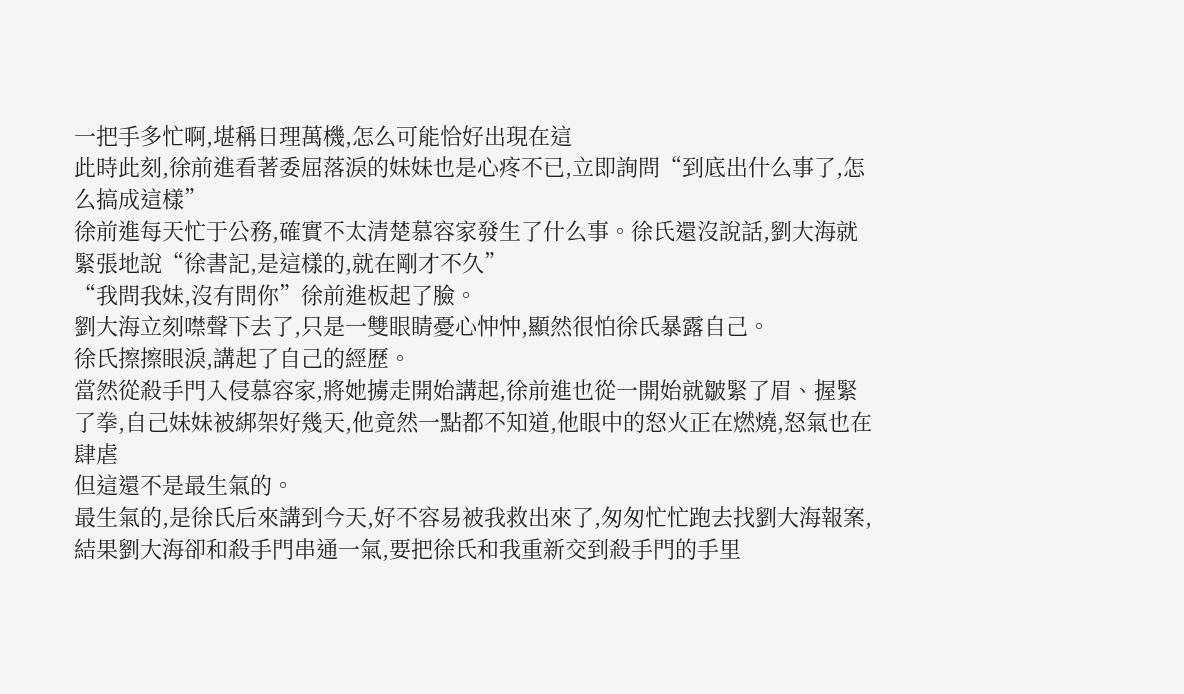一把手多忙啊,堪稱日理萬機,怎么可能恰好出現在這
此時此刻,徐前進看著委屈落淚的妹妹也是心疼不已,立即詢問“到底出什么事了,怎么搞成這樣”
徐前進每天忙于公務,確實不太清楚慕容家發生了什么事。徐氏還沒說話,劉大海就緊張地說“徐書記,是這樣的,就在剛才不久”
“我問我妹,沒有問你”徐前進板起了臉。
劉大海立刻噤聲下去了,只是一雙眼睛憂心忡忡,顯然很怕徐氏暴露自己。
徐氏擦擦眼淚,講起了自己的經歷。
當然從殺手門入侵慕容家,將她擄走開始講起,徐前進也從一開始就皺緊了眉、握緊了拳,自己妹妹被綁架好幾天,他竟然一點都不知道,他眼中的怒火正在燃燒,怒氣也在肆虐
但這還不是最生氣的。
最生氣的,是徐氏后來講到今天,好不容易被我救出來了,匆匆忙忙跑去找劉大海報案,結果劉大海卻和殺手門串通一氣,要把徐氏和我重新交到殺手門的手里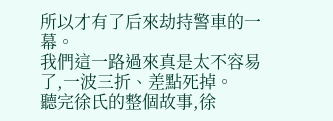所以才有了后來劫持警車的一幕。
我們這一路過來真是太不容易了,一波三折、差點死掉。
聽完徐氏的整個故事,徐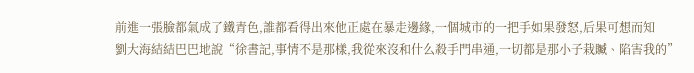前進一張臉都氣成了鐵青色,誰都看得出來他正處在暴走邊緣,一個城市的一把手如果發怒,后果可想而知
劉大海結結巴巴地說“徐書記,事情不是那樣,我從來沒和什么殺手門串通,一切都是那小子栽贓、陷害我的”